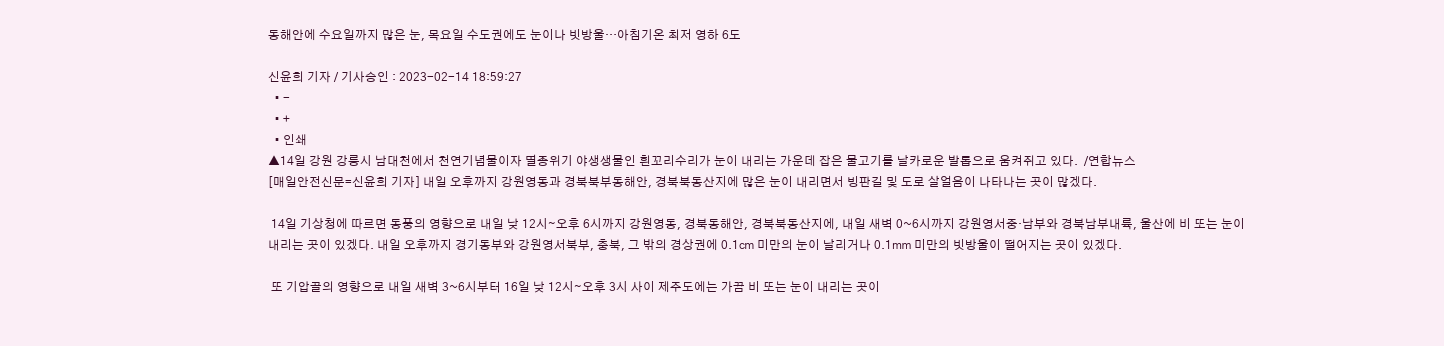동해안에 수요일까지 많은 눈, 목요일 수도권에도 눈이나 빗방울…아침기온 최저 영하 6도

신윤희 기자 / 기사승인 : 2023-02-14 18:59:27
  • -
  • +
  • 인쇄
▲14일 강원 강릉시 남대천에서 천연기념물이자 멸종위기 야생생물인 흰꼬리수리가 눈이 내리는 가운데 잡은 물고기를 날카로운 발톱으로 움켜쥐고 있다.  /연합뉴스
[매일안전신문=신윤희 기자] 내일 오후까지 강원영동과 경북북부동해안, 경북북동산지에 많은 눈이 내리면서 빙판길 및 도로 살얼음이 나타나는 곳이 많겠다.

 14일 기상청에 따르면 동풍의 영향으로 내일 낮 12시∼오후 6시까지 강원영동, 경북동해안, 경북북동산지에, 내일 새벽 0~6시까지 강원영서중·남부와 경북남부내륙, 울산에 비 또는 눈이 내리는 곳이 있겠다. 내일 오후까지 경기동부와 강원영서북부, 충북, 그 밖의 경상권에 0.1㎝ 미만의 눈이 날리거나 0.1㎜ 미만의 빗방울이 떨어지는 곳이 있겠다.

 또 기압골의 영향으로 내일 새벽 3~6시부터 16일 낮 12시∼오후 3시 사이 제주도에는 가끔 비 또는 눈이 내리는 곳이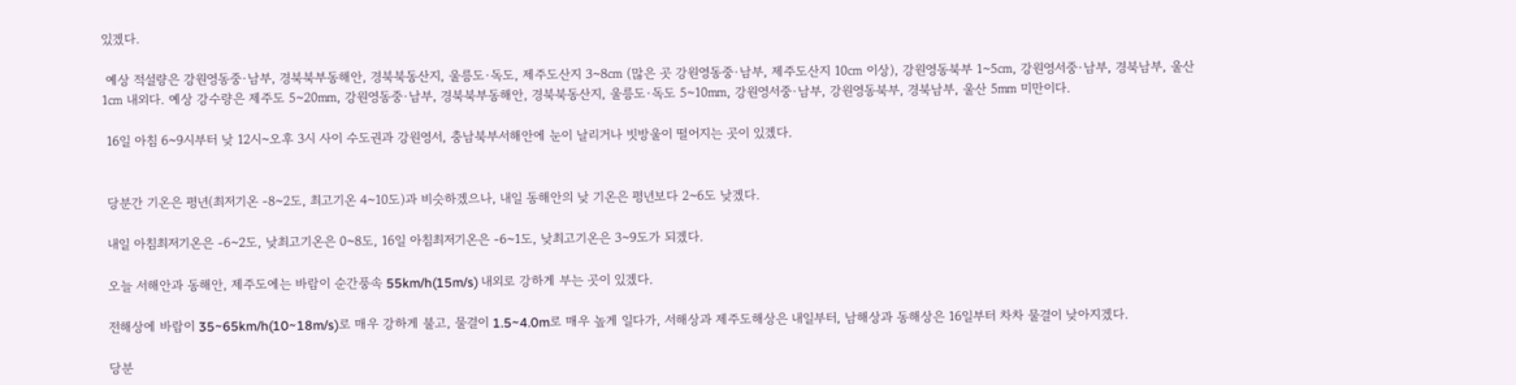있겠다.

 예상 적설량은 강원영동중·남부, 경북북부동해안, 경북북동산지, 울릉도·독도, 제주도산지 3~8㎝ (많은 곳 강원영동중·남부, 제주도산지 10㎝ 이상), 강원영동북부 1~5㎝, 강원영서중·남부, 경북남부, 울산 1㎝ 내외다. 예상 강수량은 제주도 5~20㎜, 강원영동중·남부, 경북북부동해안, 경북북동산지, 울릉도·독도 5~10㎜, 강원영서중·남부, 강원영동북부, 경북남부, 울산 5㎜ 미만이다.

 16일 아침 6~9시부터 낮 12시~오후 3시 사이 수도권과 강원영서, 충남북부서해안에 눈이 날리거나 빗방울이 떨어지는 곳이 있겠다.


 당분간 기온은 평년(최저기온 -8~2도, 최고기온 4~10도)과 비슷하겠으나, 내일 동해안의 낮 기온은 평년보다 2~6도 낮겠다.

 내일 아침최저기온은 -6~2도, 낮최고기온은 0~8도, 16일 아침최저기온은 -6~1도, 낮최고기온은 3~9도가 되겠다.

 오늘 서해안과 동해안, 제주도에는 바람이 순간풍속 55km/h(15m/s) 내외로 강하게 부는 곳이 있겠다.

 전해상에 바람이 35~65km/h(10~18m/s)로 매우 강하게 불고, 물결이 1.5~4.0m로 매우 높게 일다가, 서해상과 제주도해상은 내일부터, 남해상과 동해상은 16일부터 차차 물결이 낮아지겠다.

 당분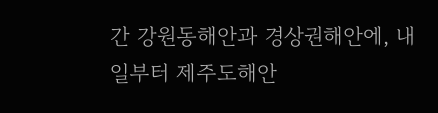간 강원동해안과 경상권해안에, 내일부터 제주도해안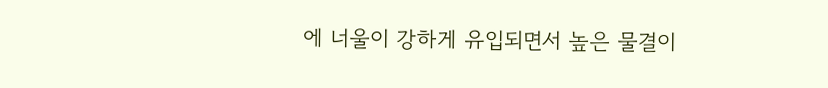에 너울이 강하게 유입되면서 높은 물결이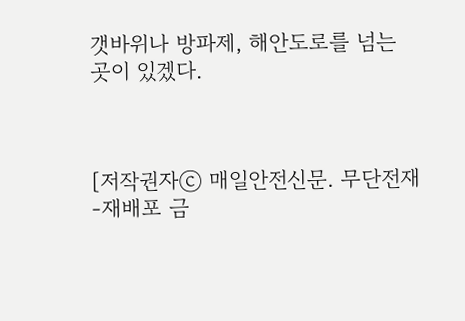갯바위나 방파제, 해안도로를 넘는 곳이 있겠다.



[저작권자ⓒ 매일안전신문. 무단전재-재배포 금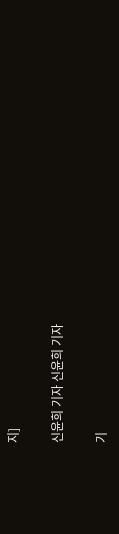지]

신윤희 기자 신윤희 기자

기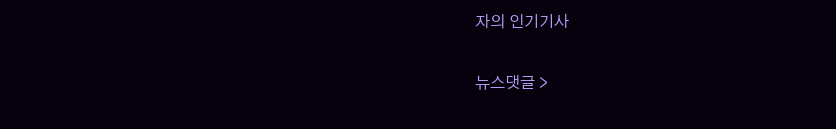자의 인기기사

뉴스댓글 >